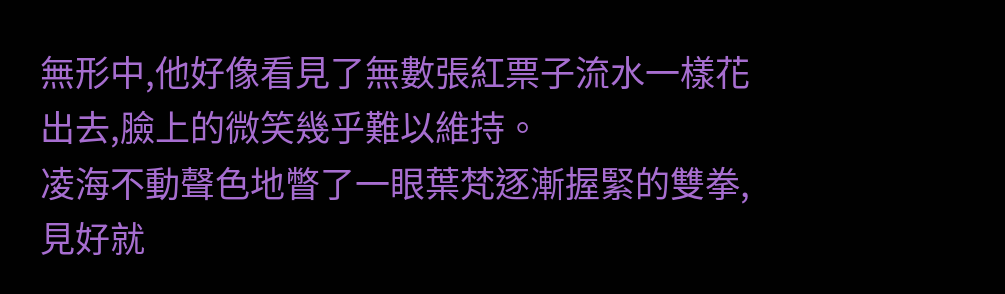無形中,他好像看見了無數張紅票子流水一樣花出去,臉上的微笑幾乎難以維持。
凌海不動聲色地瞥了一眼葉梵逐漸握緊的雙拳,見好就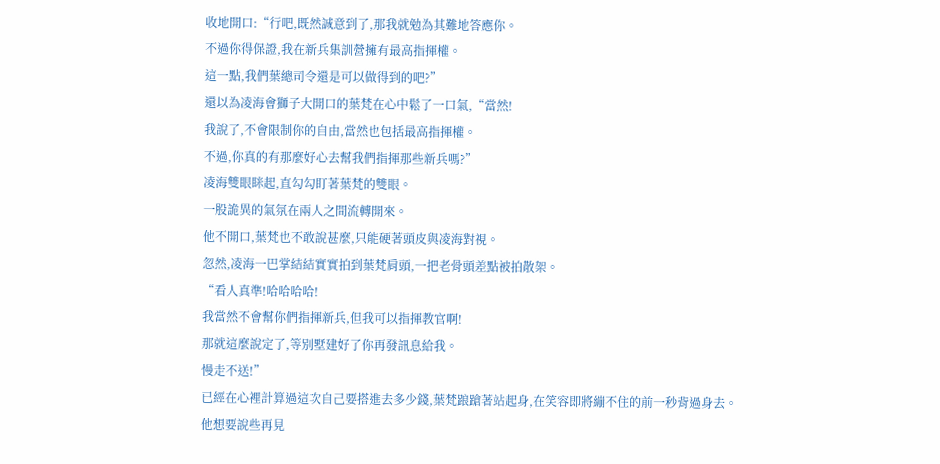收地開口:“行吧,既然誠意到了,那我就勉為其難地答應你。
不過你得保證,我在新兵集訓營擁有最高指揮權。
這一點,我們葉總司令還是可以做得到的吧?”
還以為凌海會獅子大開口的葉梵在心中鬆了一口氣,“當然!
我說了,不會限制你的自由,當然也包括最高指揮權。
不過,你真的有那麼好心去幫我們指揮那些新兵嗎?”
凌海雙眼眯起,直勾勾盯著葉梵的雙眼。
一股詭異的氣氛在兩人之間流轉開來。
他不開口,葉梵也不敢說甚麼,只能硬著頭皮與凌海對視。
忽然,凌海一巴掌結結實實拍到葉梵肩頭,一把老骨頭差點被拍散架。
“看人真準!哈哈哈哈!
我當然不會幫你們指揮新兵,但我可以指揮教官啊!
那就這麼說定了,等別墅建好了你再發訊息給我。
慢走不送!”
已經在心裡計算過這次自己要搭進去多少錢,葉梵踉蹌著站起身,在笑容即將繃不住的前一秒背過身去。
他想要說些再見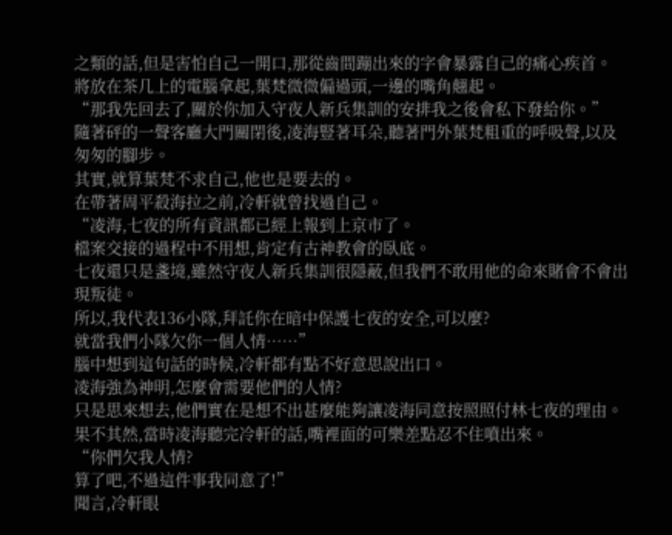之類的話,但是害怕自己一開口,那從齒間蹦出來的字會暴露自己的痛心疾首。
將放在茶几上的電腦拿起,葉梵微微偏過頭,一邊的嘴角翹起。
“那我先回去了,關於你加入守夜人新兵集訓的安排我之後會私下發給你。”
隨著砰的一聲客廳大門關閉後,凌海豎著耳朵,聽著門外葉梵粗重的呼吸聲,以及匆匆的腳步。
其實,就算葉梵不求自己,他也是要去的。
在帶著周平殺海拉之前,冷軒就曾找過自己。
“凌海,七夜的所有資訊都已經上報到上京市了。
檔案交接的過程中不用想,肯定有古神教會的臥底。
七夜還只是盞境,雖然守夜人新兵集訓很隱蔽,但我們不敢用他的命來賭會不會出現叛徒。
所以,我代表136小隊,拜託你在暗中保護七夜的安全,可以麼?
就當我們小隊欠你一個人情……”
腦中想到這句話的時候,冷軒都有點不好意思說出口。
凌海強為神明,怎麼會需要他們的人情?
只是思來想去,他們實在是想不出甚麼能夠讓凌海同意按照照付林七夜的理由。
果不其然,當時凌海聽完冷軒的話,嘴裡面的可樂差點忍不住噴出來。
“你們欠我人情?
算了吧,不過這件事我同意了!”
聞言,冷軒眼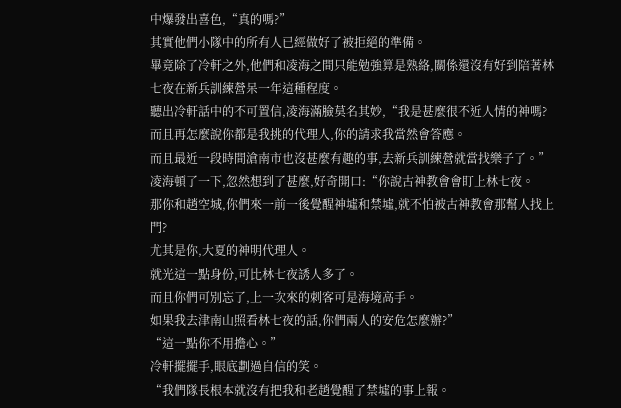中爆發出喜色,“真的嗎?”
其實他們小隊中的所有人已經做好了被拒絕的準備。
畢竟除了冷軒之外,他們和凌海之間只能勉強算是熟絡,關係還沒有好到陪著林七夜在新兵訓練營呆一年這種程度。
聽出冷軒話中的不可置信,凌海滿臉莫名其妙,“我是甚麼很不近人情的神嗎?
而且再怎麼說你都是我挑的代理人,你的請求我當然會答應。
而且最近一段時間滄南市也沒甚麼有趣的事,去新兵訓練營就當找樂子了。”
凌海頓了一下,忽然想到了甚麼,好奇開口:“你說古神教會會盯上林七夜。
那你和趙空城,你們來一前一後覺醒神墟和禁墟,就不怕被古神教會那幫人找上門?
尤其是你,大夏的神明代理人。
就光這一點身份,可比林七夜誘人多了。
而且你們可別忘了,上一次來的刺客可是海境高手。
如果我去津南山照看林七夜的話,你們兩人的安危怎麼辦?”
“這一點你不用擔心。”
冷軒擺擺手,眼底劃過自信的笑。
“我們隊長根本就沒有把我和老趙覺醒了禁墟的事上報。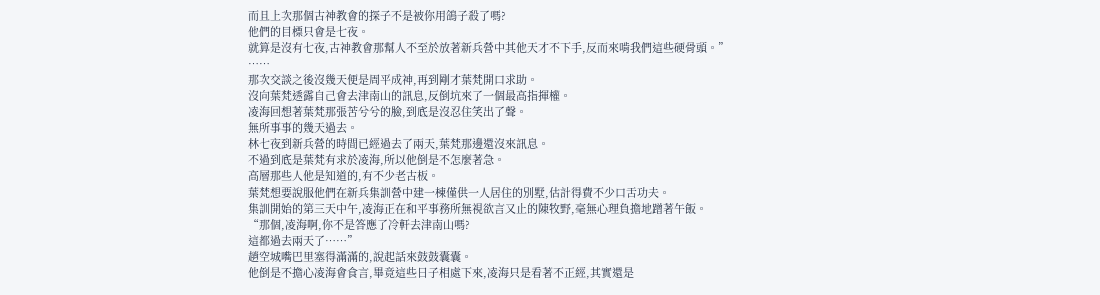而且上次那個古神教會的探子不是被你用鴿子殺了嗎?
他們的目標只會是七夜。
就算是沒有七夜,古神教會那幫人不至於放著新兵營中其他天才不下手,反而來啃我們這些硬骨頭。”
……
那次交談之後沒幾天便是周平成神,再到剛才葉梵開口求助。
沒向葉梵透露自己會去津南山的訊息,反倒坑來了一個最高指揮權。
凌海回想著葉梵那張苦兮兮的臉,到底是沒忍住笑出了聲。
無所事事的幾天過去。
林七夜到新兵營的時間已經過去了兩天,葉梵那邊還沒來訊息。
不過到底是葉梵有求於凌海,所以他倒是不怎麼著急。
高層那些人他是知道的,有不少老古板。
葉梵想要說服他們在新兵集訓營中建一棟僅供一人居住的別墅,估計得費不少口舌功夫。
集訓開始的第三天中午,凌海正在和平事務所無視欲言又止的陳牧野,毫無心理負擔地蹭著午飯。
“那個,凌海啊,你不是答應了冷軒去津南山嗎?
這都過去兩天了……”
趙空城嘴巴里塞得滿滿的,說起話來鼓鼓囊囊。
他倒是不擔心凌海會食言,畢竟這些日子相處下來,凌海只是看著不正經,其實還是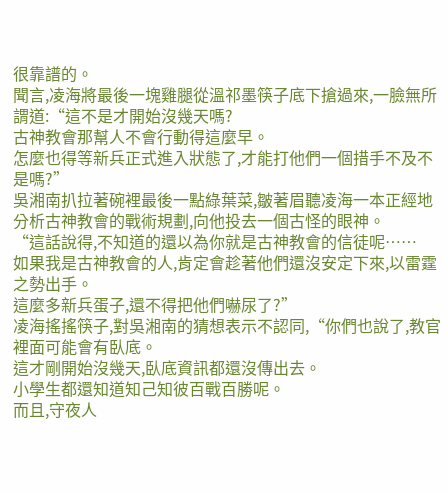很靠譜的。
聞言,凌海將最後一塊雞腿從溫祁墨筷子底下搶過來,一臉無所謂道:“這不是才開始沒幾天嗎?
古神教會那幫人不會行動得這麼早。
怎麼也得等新兵正式進入狀態了,才能打他們一個措手不及不是嗎?”
吳湘南扒拉著碗裡最後一點綠葉菜,皺著眉聽凌海一本正經地分析古神教會的戰術規劃,向他投去一個古怪的眼神。
“這話說得,不知道的還以為你就是古神教會的信徒呢……
如果我是古神教會的人,肯定會趁著他們還沒安定下來,以雷霆之勢出手。
這麼多新兵蛋子,還不得把他們嚇尿了?”
凌海搖搖筷子,對吳湘南的猜想表示不認同,“你們也說了,教官裡面可能會有臥底。
這才剛開始沒幾天,臥底資訊都還沒傳出去。
小學生都還知道知己知彼百戰百勝呢。
而且,守夜人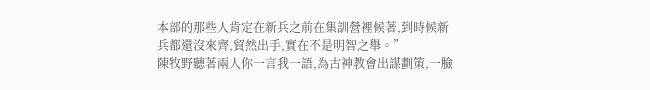本部的那些人肯定在新兵之前在集訓營裡候著,到時候新兵都還沒來齊,貿然出手,實在不是明智之舉。”
陳牧野聽著兩人你一言我一語,為古神教會出謀劃策,一臉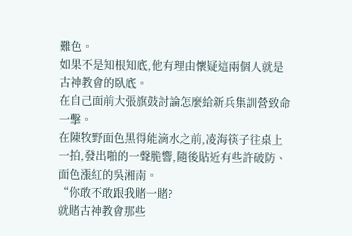難色。
如果不是知根知底,他有理由懷疑這兩個人就是古神教會的臥底。
在自己面前大張旗鼓討論怎麼給新兵集訓營致命一擊。
在陳牧野面色黑得能滴水之前,凌海筷子往桌上一拍,發出啪的一聲脆響,隨後貼近有些許破防、面色漲紅的吳湘南。
“你敢不敢跟我賭一賭?
就賭古神教會那些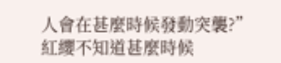人會在甚麼時候發動突襲?”
紅纓不知道甚麼時候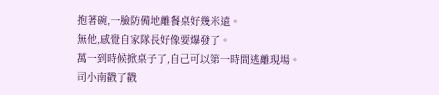抱著碗,一臉防備地離餐桌好幾米遠。
無他,感覺自家隊長好像要爆發了。
萬一到時候掀桌子了,自己可以第一時間逃離現場。
司小南戳了戳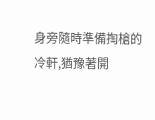身旁隨時準備掏槍的冷軒,猶豫著開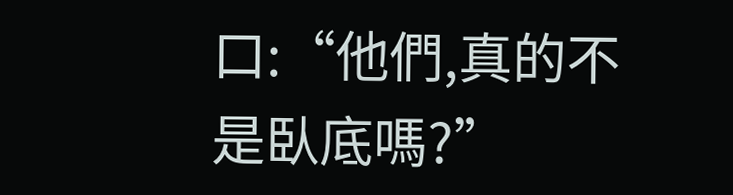口:“他們,真的不是臥底嗎?”